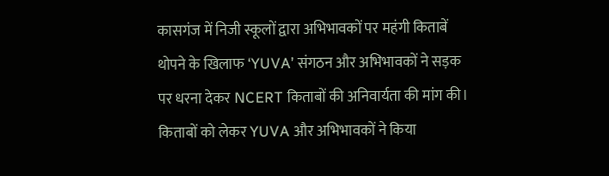कासगंज में निजी स्कूलों द्वारा अभिभावकों पर महंगी किताबें थोपने के खिलाफ ‘YUVA’ संगठन और अभिभावकों ने सड़क पर धरना देकर NCERT किताबों की अनिवार्यता की मांग की।
किताबों को लेकर YUVA और अभिभावकों ने किया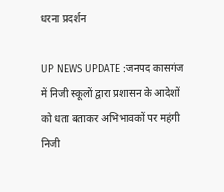धरना प्रदर्शन

UP NEWS UPDATE :जनपद कासगंज में निजी स्कूलों द्वारा प्रशासन के आदेशों को धता बताकर अभिभावकों पर महंगी निजी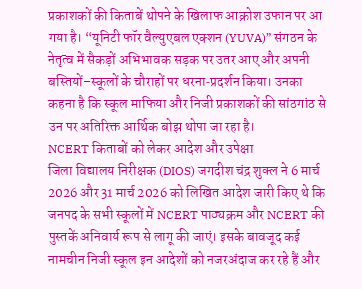प्रकाशकों की किताबें थोपने के खिलाफ आक्रोश उफान पर आ गया है। “यूनिटी फॉर वैल्युएबल एक्शन (YUVA)” संगठन के नेतृत्व में सैकड़ों अभिभावक सड़क पर उतर आए और अपनी बस्तियों–स्कूलों के चौराहों पर धरना‑प्रदर्शन किया। उनका कहना है कि स्कूल माफिया और निजी प्रकाशकों की सांठगांठ से उन पर अतिरिक्त आर्थिक बोझ थोपा जा रहा है।
NCERT किताबों को लेकर आदेश और उपेक्षा
जिला विद्यालय निरीक्षक (DIOS) जगदीश चंद्र शुक्ल ने 6 मार्च 2026 और 31 मार्च 2026 को लिखित आदेश जारी किए थे कि जनपद के सभी स्कूलों में NCERT पाठ्यक्रम और NCERT की पुस्तकें अनिवार्य रूप से लागू की जाएं। इसके बावजूद कई नामचीन निजी स्कूल इन आदेशों को नजरअंदाज कर रहे हैं और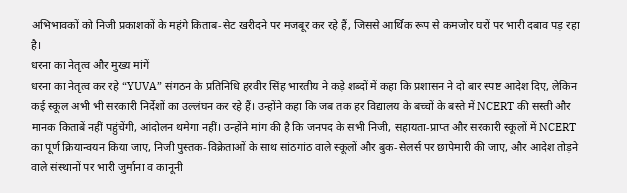अभिभावकों को निजी प्रकाशकों के महंगे किताब‑सेट खरीदने पर मजबूर कर रहे हैं, जिससे आर्थिक रूप से कमजोर घरों पर भारी दबाव पड़ रहा है।
धरना का नेतृत्व और मुख्य मांगें
धरना का नेतृत्व कर रहे “YUVA” संगठन के प्रतिनिधि हरवीर सिंह भारतीय ने कड़े शब्दों में कहा कि प्रशासन ने दो बार स्पष्ट आदेश दिए, लेकिन कई स्कूल अभी भी सरकारी निर्देशों का उल्लंघन कर रहे हैं। उन्होंने कहा कि जब तक हर विद्यालय के बच्चों के बस्ते में NCERT की सस्ती और मानक किताबें नहीं पहुंचेंगी, आंदोलन थमेगा नहीं। उन्होंने मांग की है कि जनपद के सभी निजी, सहायता‑प्राप्त और सरकारी स्कूलों में NCERT का पूर्ण क्रियान्वयन किया जाए, निजी पुस्तक‑विक्रेताओं के साथ सांठगांठ वाले स्कूलों और बुक‑सेलर्स पर छापेमारी की जाए, और आदेश तोड़ने वाले संस्थानों पर भारी जुर्माना व कानूनी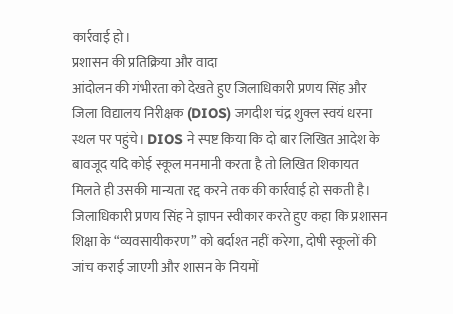कार्रवाई हो।
प्रशासन की प्रतिक्रिया और वादा
आंदोलन की गंभीरता को देखते हुए जिलाधिकारी प्रणय सिंह और जिला विद्यालय निरीक्षक (DIOS) जगदीश चंद्र शुक्ल स्वयं धरना स्थल पर पहुंचे। DIOS ने स्पष्ट किया कि दो बार लिखित आदेश के बावजूद यदि कोई स्कूल मनमानी करता है तो लिखित शिकायत मिलते ही उसकी मान्यता रद्द करने तक की कार्रवाई हो सकती है। जिलाधिकारी प्रणय सिंह ने ज्ञापन स्वीकार करते हुए कहा कि प्रशासन शिक्षा के “व्यवसायीकरण” को बर्दाश्त नहीं करेगा, दोषी स्कूलों की जांच कराई जाएगी और शासन के नियमों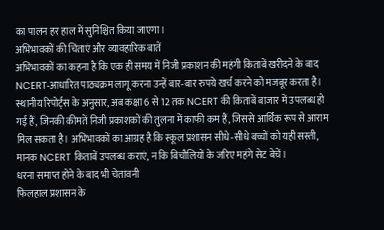का पालन हर हाल में सुनिश्चित किया जाएगा।
अभिभावकों की चिंताएं और व्यावहारिक बातें
अभिभावकों का कहना है कि एक ही समय में निजी प्रकाशन की महंगी किताबें खरीदने के बाद NCERT‑आधारित पाठ्यक्रम लागू करना उन्हें बार‑बार रुपये खर्च करने को मजबूर करता है। स्थानीय रिपोर्ट्स के अनुसार, अब कक्षा 6 से 12 तक NCERT की किताबें बाजार में उपलब्ध हो गई हैं, जिनकी कीमतें निजी प्रकाशकों की तुलना में काफी कम हैं, जिससे आर्थिक रूप से आराम मिल सकता है। अभिभावकों का आग्रह है कि स्कूल प्रशासन सीधे‑सीधे बच्चों को यही सस्ती, मानक NCERT किताबें उपलब्ध कराएं, न कि बिचौलियों के जरिए महंगे सेट बेचें।
धरना समाप्त होने के बाद भी चेतावनी
फिलहाल प्रशासन के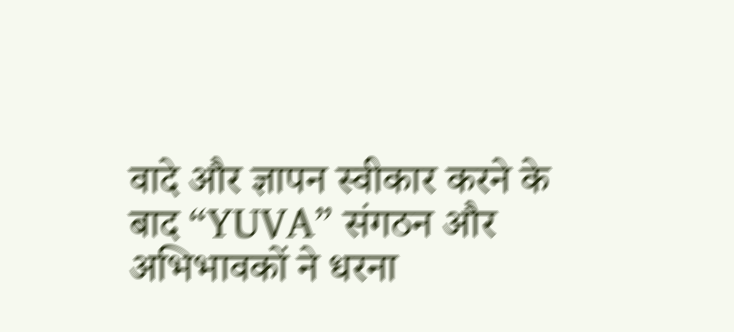वादे और ज्ञापन स्वीकार करने के बाद “YUVA” संगठन और अभिभावकों ने धरना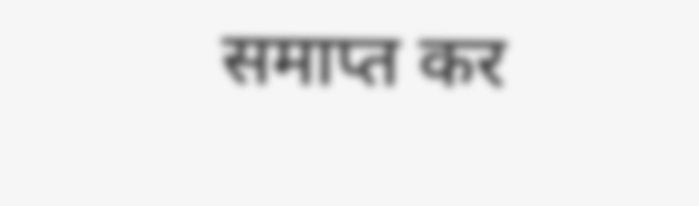समाप्त कर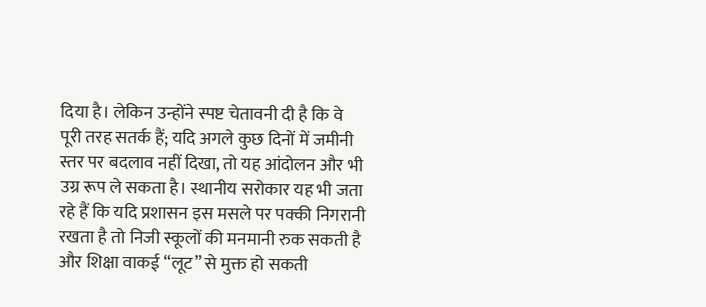दिया है। लेकिन उन्होंने स्पष्ट चेतावनी दी है कि वे पूरी तरह सतर्क हैं; यदि अगले कुछ दिनों में जमीनी स्तर पर बदलाव नहीं दिखा, तो यह आंदोलन और भी उग्र रूप ले सकता है। स्थानीय सरोकार यह भी जता रहे हैं कि यदि प्रशासन इस मसले पर पक्की निगरानी रखता है तो निजी स्कूलों की मनमानी रुक सकती है और शिक्षा वाकई “लूट” से मुक्त हो सकती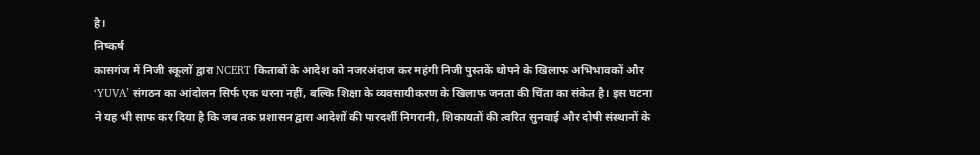है।
निष्कर्ष
कासगंज में निजी स्कूलों द्वारा NCERT किताबों के आदेश को नजरअंदाज कर महंगी निजी पुस्तकें थोपने के खिलाफ अभिभावकों और ‘YUVA’ संगठन का आंदोलन सिर्फ एक धरना नहीं, बल्कि शिक्षा के व्यवसायीकरण के खिलाफ जनता की चिंता का संकेत है। इस घटना ने यह भी साफ कर दिया है कि जब तक प्रशासन द्वारा आदेशों की पारदर्शी निगरानी, शिकायतों की त्वरित सुनवाई और दोषी संस्थानों के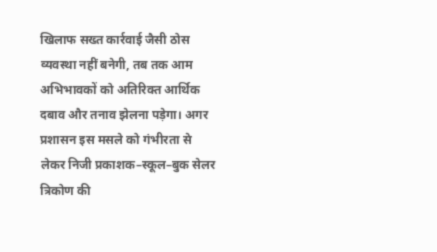खिलाफ सख्त कार्रवाई जैसी ठोस व्यवस्था नहीं बनेगी, तब तक आम अभिभावकों को अतिरिक्त आर्थिक दबाव और तनाव झेलना पड़ेगा। अगर प्रशासन इस मसले को गंभीरता से लेकर निजी प्रकाशक–स्कूल–बुक सेलर त्रिकोण की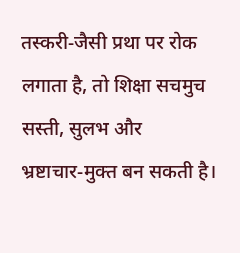तस्करी‑जैसी प्रथा पर रोक लगाता है, तो शिक्षा सचमुच सस्ती, सुलभ और भ्रष्टाचार‑मुक्त बन सकती है।